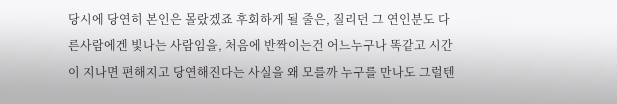당시에 당연히 본인은 몰랐겠죠 후회하게 될 줄은, 질리던 그 연인분도 다른사람에겐 빛나는 사람임을, 처음에 반짝이는건 어느누구나 똑같고 시간이 지나면 편해지고 당연해진다는 사실을 왜 모를까 누구를 만나도 그럴텐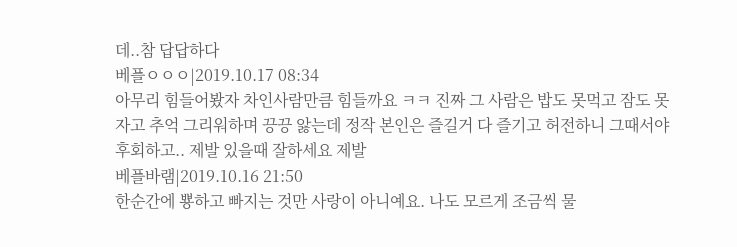데..참 답답하다
베플ㅇㅇㅇ|2019.10.17 08:34
아무리 힘들어봤자 차인사람만큼 힘들까요 ㅋㅋ 진짜 그 사람은 밥도 못먹고 잠도 못자고 추억 그리워하며 끙끙 앓는데 정작 본인은 즐길거 다 즐기고 허전하니 그때서야 후회하고.. 제발 있을때 잘하세요 제발
베플바램|2019.10.16 21:50
한순간에 뿅하고 빠지는 것만 사랑이 아니예요. 나도 모르게 조금씩 물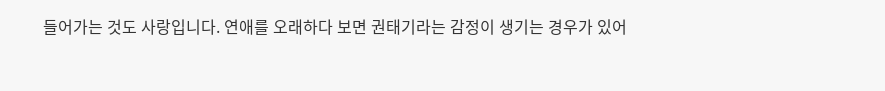들어가는 것도 사랑입니다. 연애를 오래하다 보면 권태기라는 감정이 생기는 경우가 있어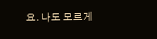요. 나도 모르게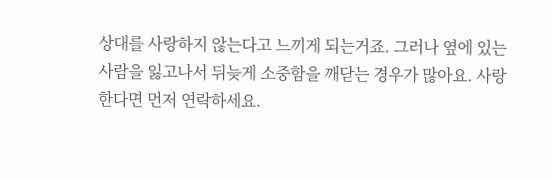상대를 사랑하지 않는다고 느끼게 되는거죠. 그러나 옆에 있는 사람을 잃고나서 뒤늦게 소중함을 깨닫는 경우가 많아요. 사랑한다면 먼저 연락하세요.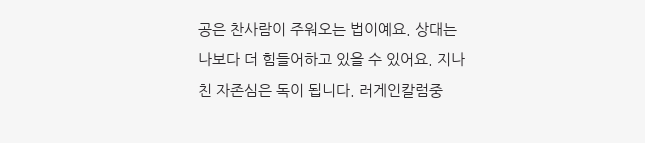공은 찬사람이 주워오는 법이예요. 상대는 나보다 더 힘들어하고 있을 수 있어요. 지나친 자존심은 독이 됩니다. 러게인칼럼중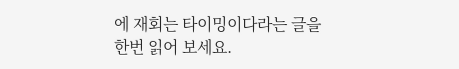에 재회는 타이밍이다라는 글을 한번 읽어 보세요.